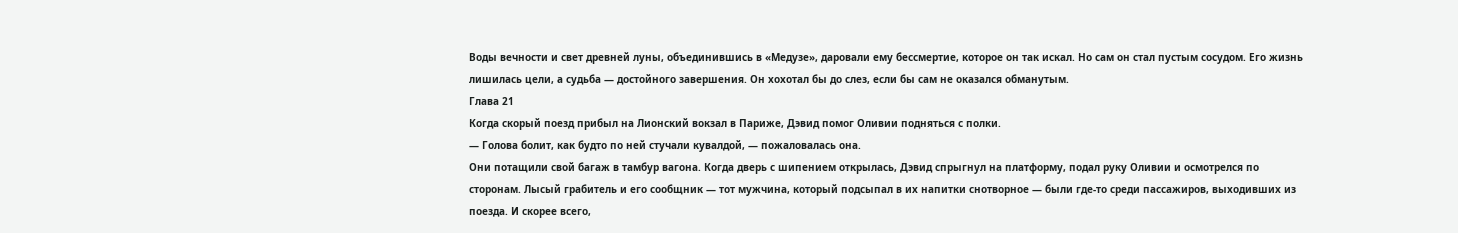Воды вечности и свет древней луны, объединившись в «Медузе», даровали ему бессмертие, которое он так искал. Но сам он стал пустым сосудом. Его жизнь лишилась цели, а судьба — достойного завершения. Он хохотал бы до слез, если бы сам не оказался обманутым.
Глава 21
Когда скорый поезд прибыл на Лионский вокзал в Париже, Дэвид помог Оливии подняться с полки.
— Голова болит, как будто по ней стучали кувалдой, — пожаловалась она.
Они потащили свой багаж в тамбур вагона. Когда дверь с шипением открылась, Дэвид спрыгнул на платформу, подал руку Оливии и осмотрелся по сторонам. Лысый грабитель и его сообщник — тот мужчина, который подсыпал в их напитки снотворное — были где-то среди пассажиров, выходивших из поезда. И скорее всего,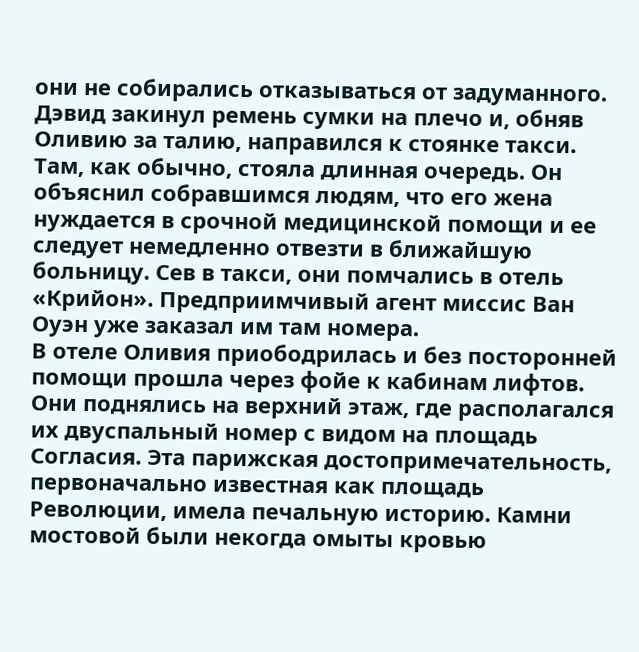они не собирались отказываться от задуманного. Дэвид закинул ремень сумки на плечо и, обняв Оливию за талию, направился к стоянке такси. Там, как обычно, стояла длинная очередь. Он объяснил собравшимся людям, что его жена нуждается в срочной медицинской помощи и ее следует немедленно отвезти в ближайшую больницу. Сев в такси, они помчались в отель «Крийон». Предприимчивый агент миссис Ван Оуэн уже заказал им там номера.
В отеле Оливия приободрилась и без посторонней помощи прошла через фойе к кабинам лифтов. Они поднялись на верхний этаж, где располагался их двуспальный номер с видом на площадь Согласия. Эта парижская достопримечательность, первоначально известная как площадь Революции, имела печальную историю. Камни мостовой были некогда омыты кровью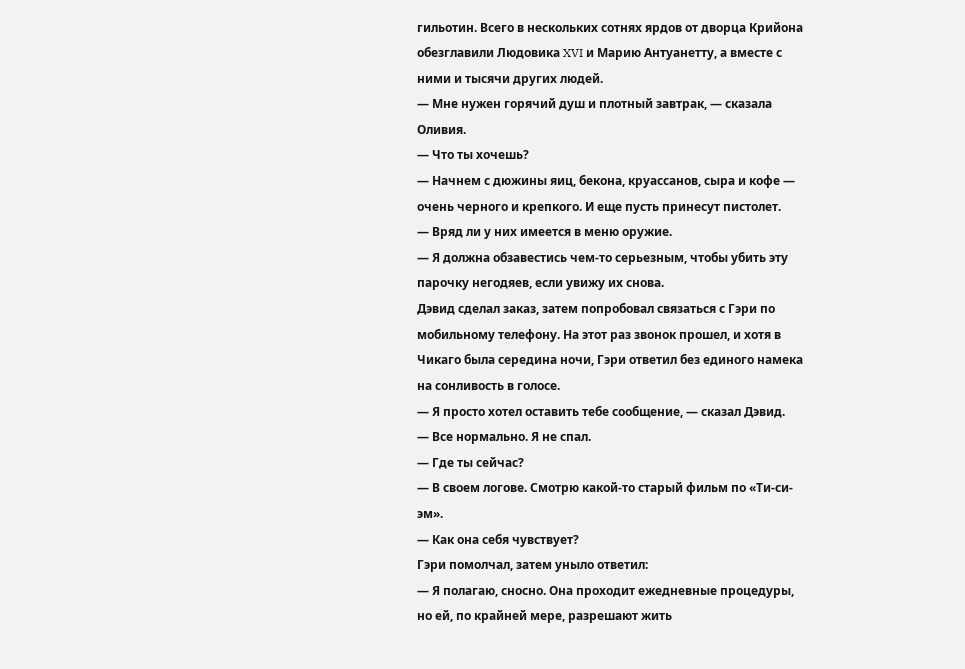гильотин. Всего в нескольких сотнях ярдов от дворца Крийона обезглавили Людовика XVI и Марию Антуанетту, а вместе с ними и тысячи других людей.
— Мне нужен горячий душ и плотный завтрак, — сказала Оливия.
— Что ты хочешь?
— Начнем с дюжины яиц, бекона, круассанов, сыра и кофе — очень черного и крепкого. И еще пусть принесут пистолет.
— Вряд ли у них имеется в меню оружие.
— Я должна обзавестись чем-то серьезным, чтобы убить эту парочку негодяев, если увижу их снова.
Дэвид сделал заказ, затем попробовал связаться с Гэри по мобильному телефону. На этот раз звонок прошел, и хотя в Чикаго была середина ночи, Гэри ответил без единого намека на сонливость в голосе.
— Я просто хотел оставить тебе сообщение, — сказал Дэвид.
— Все нормально. Я не спал.
— Где ты сейчас?
— В своем логове. Смотрю какой-то старый фильм по «Ти-си-эм».
— Как она себя чувствует?
Гэри помолчал, затем уныло ответил:
— Я полагаю, сносно. Она проходит ежедневные процедуры, но ей, по крайней мере, разрешают жить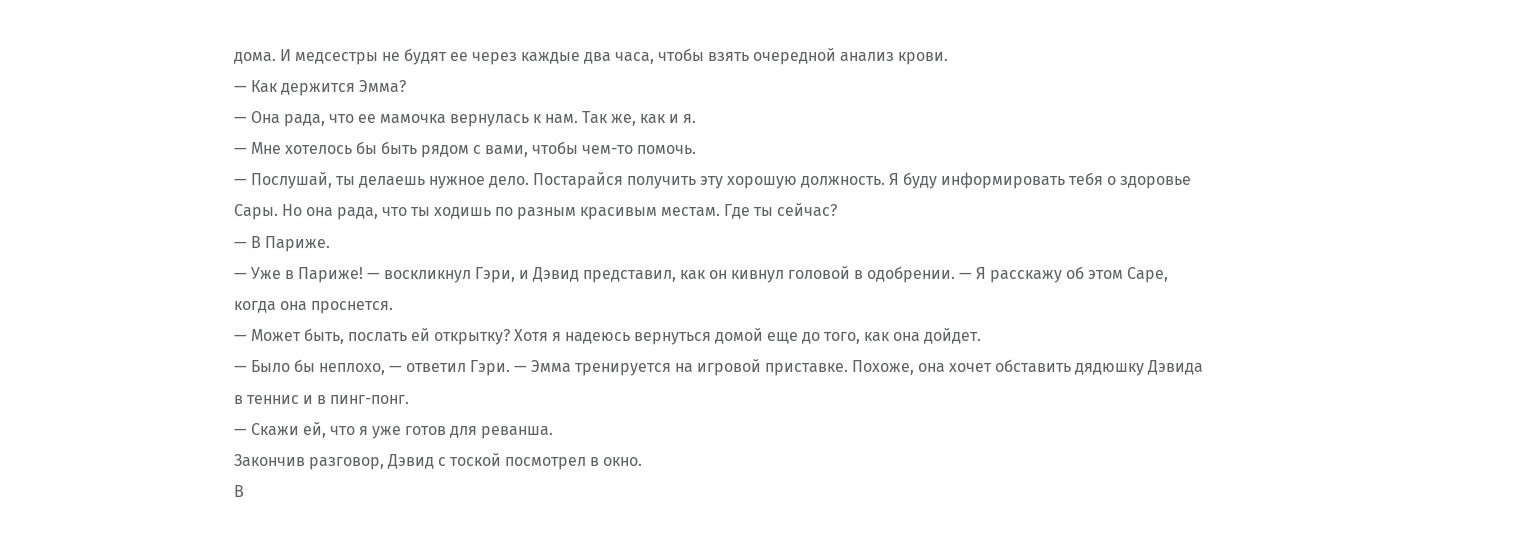дома. И медсестры не будят ее через каждые два часа, чтобы взять очередной анализ крови.
— Как держится Эмма?
— Она рада, что ее мамочка вернулась к нам. Так же, как и я.
— Мне хотелось бы быть рядом с вами, чтобы чем-то помочь.
— Послушай, ты делаешь нужное дело. Постарайся получить эту хорошую должность. Я буду информировать тебя о здоровье Сары. Но она рада, что ты ходишь по разным красивым местам. Где ты сейчас?
— В Париже.
— Уже в Париже! — воскликнул Гэри, и Дэвид представил, как он кивнул головой в одобрении. — Я расскажу об этом Саре, когда она проснется.
— Может быть, послать ей открытку? Хотя я надеюсь вернуться домой еще до того, как она дойдет.
— Было бы неплохо, — ответил Гэри. — Эмма тренируется на игровой приставке. Похоже, она хочет обставить дядюшку Дэвида в теннис и в пинг-понг.
— Скажи ей, что я уже готов для реванша.
Закончив разговор, Дэвид с тоской посмотрел в окно.
В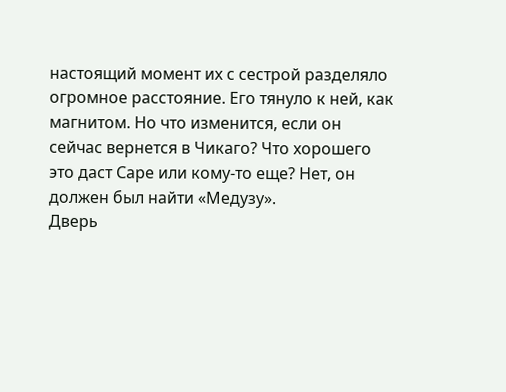настоящий момент их с сестрой разделяло огромное расстояние. Его тянуло к ней, как магнитом. Но что изменится, если он сейчас вернется в Чикаго? Что хорошего это даст Саре или кому-то еще? Нет, он должен был найти «Медузу».
Дверь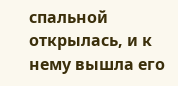спальной открылась, и к нему вышла его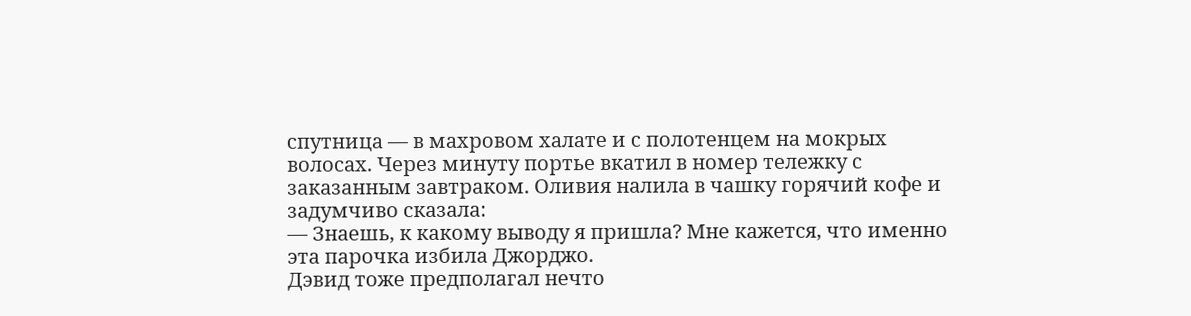спутница — в махровом халате и с полотенцем на мокрых волосах. Через минуту портье вкатил в номер тележку с заказанным завтраком. Оливия налила в чашку горячий кофе и задумчиво сказала:
— Знаешь, к какому выводу я пришла? Мне кажется, что именно эта парочка избила Джорджо.
Дэвид тоже предполагал нечто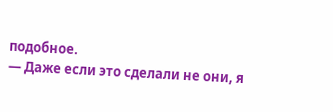подобное.
— Даже если это сделали не они, я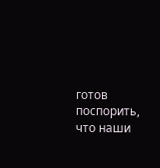готов поспорить, что наши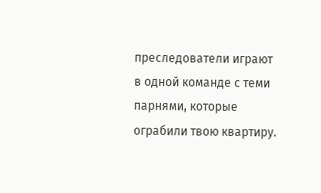преследователи играют в одной команде с теми парнями, которые ограбили твою квартиру.